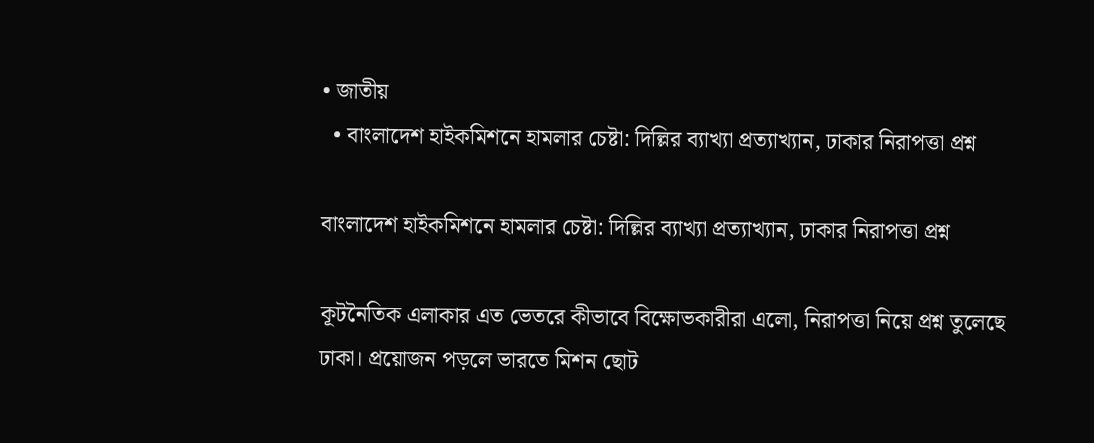• জাতীয়
  • বাংলাদেশ হাইকমিশনে হামলার চেষ্টা: দিল্লির ব্যাখ্যা প্রত্যাখ্যান, ঢাকার নিরাপত্তা প্রশ্ন

বাংলাদেশ হাইকমিশনে হামলার চেষ্টা: দিল্লির ব্যাখ্যা প্রত্যাখ্যান, ঢাকার নিরাপত্তা প্রশ্ন

কূটনৈতিক এলাকার এত ভেতরে কীভাবে বিক্ষোভকারীরা এলো, নিরাপত্তা নিয়ে প্রশ্ন তুলেছে ঢাকা। প্রয়োজন পড়লে ভারতে মিশন ছোট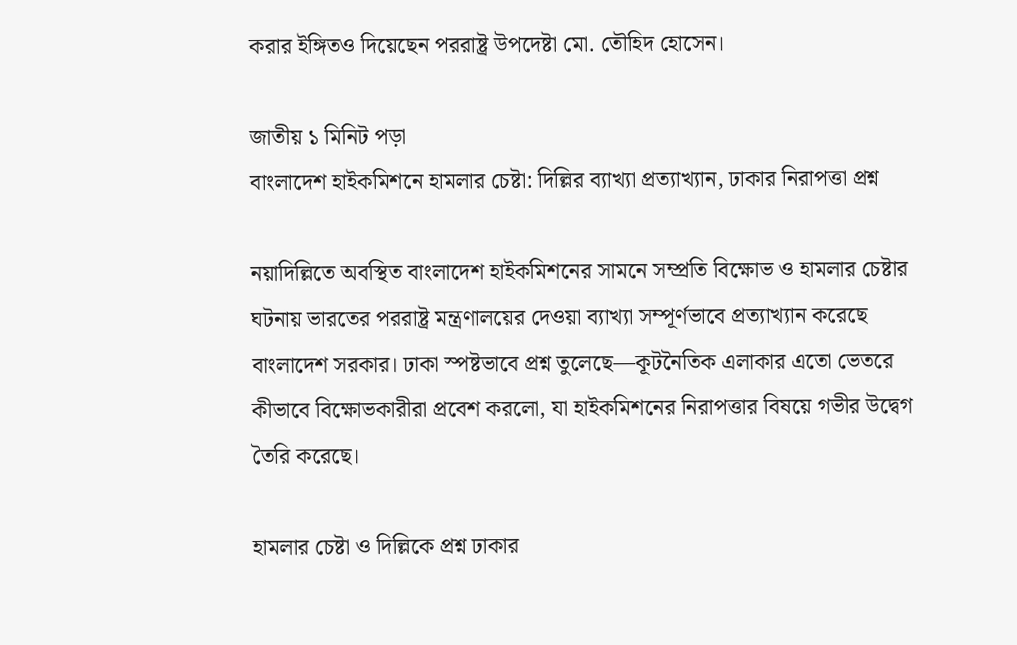করার ইঙ্গিতও দিয়েছেন পররাষ্ট্র উপদেষ্টা মো. তৌহিদ হোসেন।

জাতীয় ১ মিনিট পড়া
বাংলাদেশ হাইকমিশনে হামলার চেষ্টা: দিল্লির ব্যাখ্যা প্রত্যাখ্যান, ঢাকার নিরাপত্তা প্রশ্ন

নয়াদিল্লিতে অবস্থিত বাংলাদেশ হাইকমিশনের সামনে সম্প্রতি বিক্ষোভ ও হামলার চেষ্টার ঘটনায় ভারতের পররাষ্ট্র মন্ত্রণালয়ের দেওয়া ব্যাখ্যা সম্পূর্ণভাবে প্রত্যাখ্যান করেছে বাংলাদেশ সরকার। ঢাকা স্পষ্টভাবে প্রশ্ন তুলেছে—কূটনৈতিক এলাকার এতো ভেতরে কীভাবে বিক্ষোভকারীরা প্রবেশ করলো, যা হাইকমিশনের নিরাপত্তার বিষয়ে গভীর উদ্বেগ তৈরি করেছে।

হামলার চেষ্টা ও দিল্লিকে প্রশ্ন ঢাকার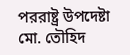পররাষ্ট্র উপদেষ্টা মো. তৌহিদ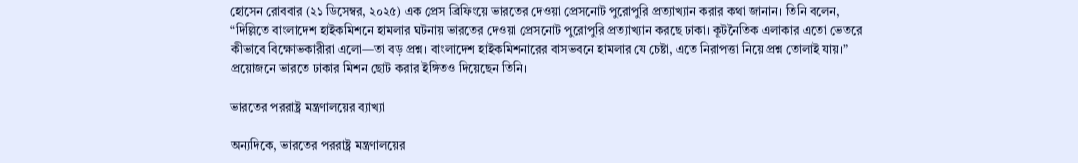হোসেন রোববার (২১ ডিসেম্বর, ২০২৫) এক প্রেস ব্রিফিংয়ে ভারতের দেওয়া প্রেসনোট পুরোপুরি প্রত্যাখ্যান করার কথা জানান। তিনি বলেন, “দিল্লিতে বাংলাদেশ হাইকমিশনে হামলার ঘটনায় ভারতের দেওয়া প্রেসনোট পুরোপুরি প্রত্যাখ্যান করছে ঢাকা। কূটনৈতিক এলাকার এতো ভেতরে কীভাবে বিক্ষোভকারীরা এলো—তা বড় প্রশ্ন। বাংলাদেশ হাইকমিশনারের বাসভবনে হামলার যে চেষ্টা, এতে নিরাপত্তা নিয়ে প্রশ্ন তোলাই যায়।” প্রয়োজনে ভারতে ঢাকার মিশন ছোট করার ইঙ্গিতও দিয়েছেন তিনি।

ভারতের পররাষ্ট্র মন্ত্রণালয়ের ব্যাখ্যা

অন্যদিকে, ভারতের পররাষ্ট্র মন্ত্রণালয়ের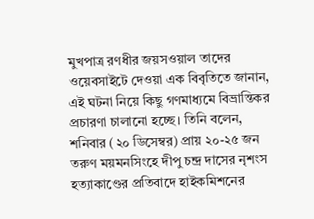মুখপাত্র রণধীর জয়সওয়াল তাদের ওয়েবসাইটে দেওয়া এক বিবৃতিতে জানান, এই ঘটনা নিয়ে কিছু গণমাধ্যমে বিভ্রান্তিকর প্রচারণা চালানো হচ্ছে। তিনি বলেন, শনিবার (২০ ডিসেম্বর) প্রায় ২০-২৫ জন তরুণ ময়মনসিংহে দীপু চন্দ্র দাসের নৃশংস হত্যাকাণ্ডের প্রতিবাদে হাইকমিশনের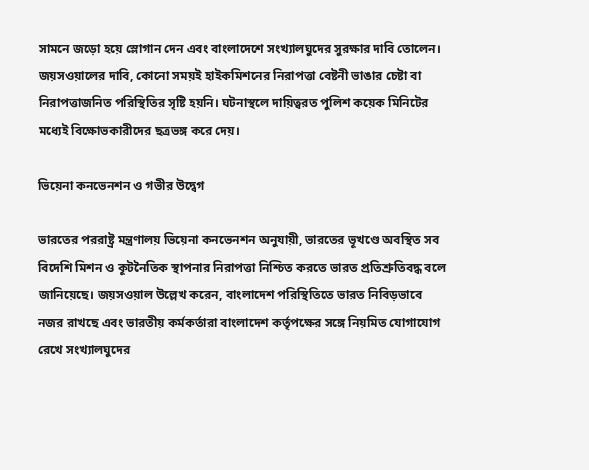সামনে জড়ো হয়ে স্লোগান দেন এবং বাংলাদেশে সংখ্যালঘুদের সুরক্ষার দাবি তোলেন। জয়সওয়ালের দাবি, কোনো সময়ই হাইকমিশনের নিরাপত্তা বেষ্টনী ভাঙার চেষ্টা বা নিরাপত্তাজনিত পরিস্থিতির সৃষ্টি হয়নি। ঘটনাস্থলে দায়িত্বরত পুলিশ কয়েক মিনিটের মধ্যেই বিক্ষোভকারীদের ছত্রভঙ্গ করে দেয়।

ভিয়েনা কনভেনশন ও গভীর উদ্বেগ

ভারতের পররাষ্ট্র মন্ত্রণালয় ভিয়েনা কনভেনশন অনুযায়ী, ভারতের ভূখণ্ডে অবস্থিত সব বিদেশি মিশন ও কূটনৈতিক স্থাপনার নিরাপত্তা নিশ্চিত করতে ভারত প্রতিশ্রুতিবদ্ধ বলে জানিয়েছে। জয়সওয়াল উল্লেখ করেন, বাংলাদেশ পরিস্থিতিতে ভারত নিবিড়ভাবে নজর রাখছে এবং ভারতীয় কর্মকর্তারা বাংলাদেশ কর্তৃপক্ষের সঙ্গে নিয়মিত যোগাযোগ রেখে সংখ্যালঘুদের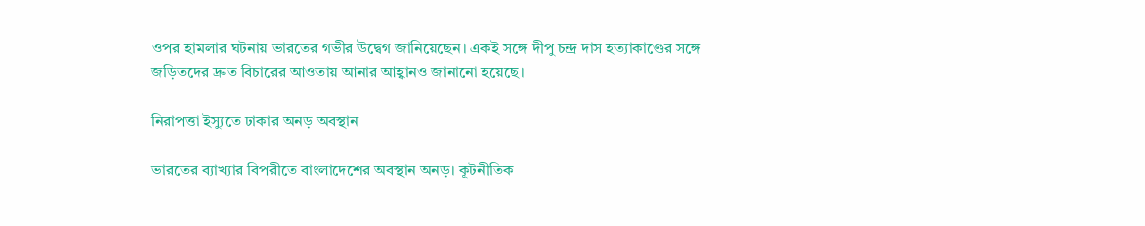ওপর হামলার ঘটনায় ভারতের গভীর উদ্বেগ জানিয়েছেন। একই সঙ্গে দীপু চন্দ্র দাস হত্যাকাণ্ডের সঙ্গে জড়িতদের দ্রুত বিচারের আওতায় আনার আহ্বানও জানানো হয়েছে।

নিরাপত্তা ইস্যুতে ঢাকার অনড় অবস্থান

ভারতের ব্যাখ্যার বিপরীতে বাংলাদেশের অবস্থান অনড়। কূটনীতিক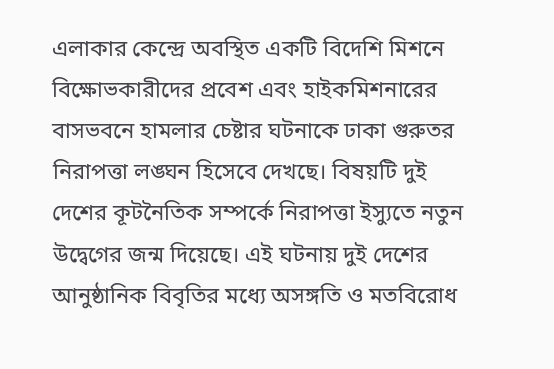এলাকার কেন্দ্রে অবস্থিত একটি বিদেশি মিশনে বিক্ষোভকারীদের প্রবেশ এবং হাইকমিশনারের বাসভবনে হামলার চেষ্টার ঘটনাকে ঢাকা গুরুতর নিরাপত্তা লঙ্ঘন হিসেবে দেখছে। বিষয়টি দুই দেশের কূটনৈতিক সম্পর্কে নিরাপত্তা ইস্যুতে নতুন উদ্বেগের জন্ম দিয়েছে। এই ঘটনায় দুই দেশের আনুষ্ঠানিক বিবৃতির মধ্যে অসঙ্গতি ও মতবিরোধ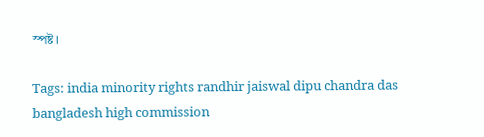স্পষ্ট।

Tags: india minority rights randhir jaiswal dipu chandra das bangladesh high commission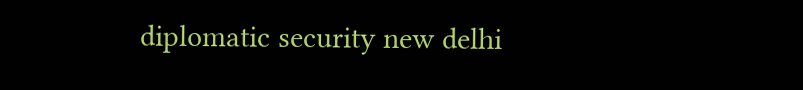diplomatic security new delhi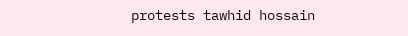protests tawhid hossain